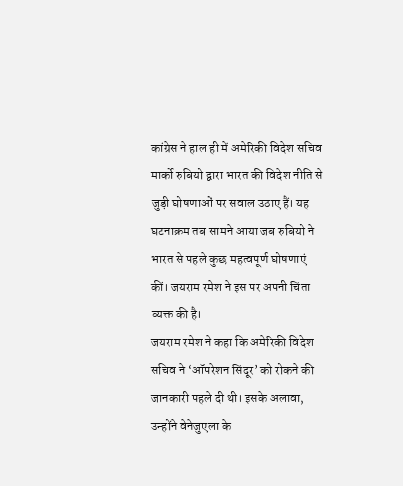कांग्रेस ने हाल ही में अमेरिकी विदेश सचिव मार्को रुबियो द्वारा भारत की विदेश नीति से जुड़ी घोषणाओं पर सवाल उठाए हैं। यह घटनाक्रम तब सामने आया जब रुबियो ने भारत से पहले कुछ महत्वपूर्ण घोषणाएं कीं। जयराम रमेश ने इस पर अपनी चिंता व्यक्त की है।
जयराम रमेश ने कहा कि अमेरिकी विदेश सचिव ने ‘ऑपरेशन सिंदूर’ को रोकने की जानकारी पहले दी थी। इसके अलावा, उन्होंने वेनेजुएला के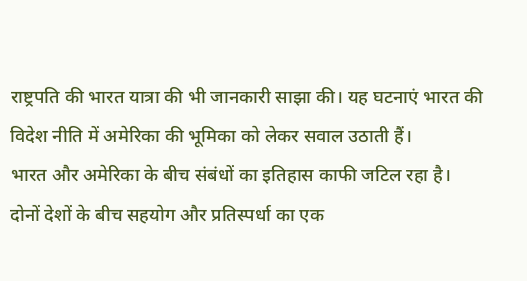राष्ट्रपति की भारत यात्रा की भी जानकारी साझा की। यह घटनाएं भारत की विदेश नीति में अमेरिका की भूमिका को लेकर सवाल उठाती हैं।
भारत और अमेरिका के बीच संबंधों का इतिहास काफी जटिल रहा है। दोनों देशों के बीच सहयोग और प्रतिस्पर्धा का एक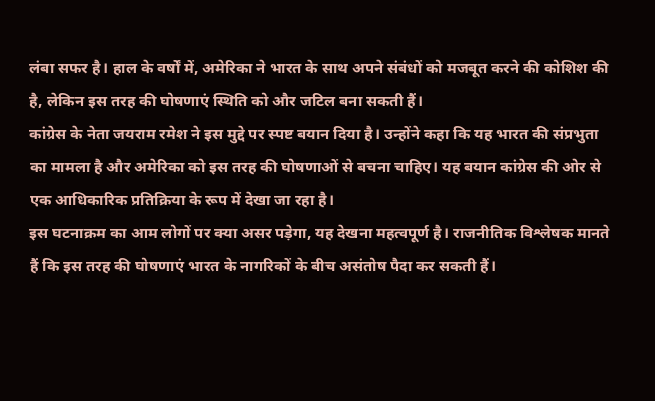लंबा सफर है। हाल के वर्षों में, अमेरिका ने भारत के साथ अपने संबंधों को मजबूत करने की कोशिश की है, लेकिन इस तरह की घोषणाएं स्थिति को और जटिल बना सकती हैं।
कांग्रेस के नेता जयराम रमेश ने इस मुद्दे पर स्पष्ट बयान दिया है। उन्होंने कहा कि यह भारत की संप्रभुता का मामला है और अमेरिका को इस तरह की घोषणाओं से बचना चाहिए। यह बयान कांग्रेस की ओर से एक आधिकारिक प्रतिक्रिया के रूप में देखा जा रहा है।
इस घटनाक्रम का आम लोगों पर क्या असर पड़ेगा, यह देखना महत्वपूर्ण है। राजनीतिक विश्लेषक मानते हैं कि इस तरह की घोषणाएं भारत के नागरिकों के बीच असंतोष पैदा कर सकती हैं।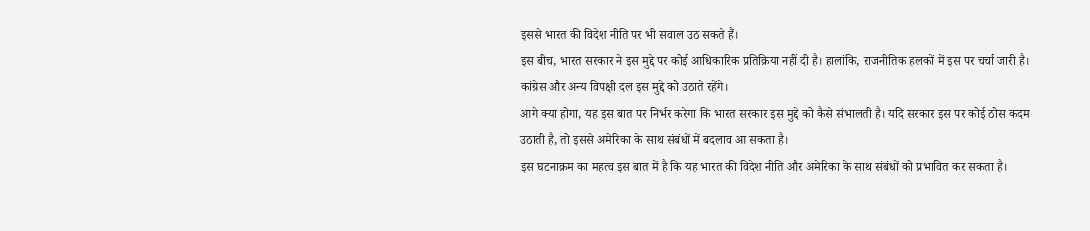इससे भारत की विदेश नीति पर भी सवाल उठ सकते हैं।
इस बीच, भारत सरकार ने इस मुद्दे पर कोई आधिकारिक प्रतिक्रिया नहीं दी है। हालांकि, राजनीतिक हलकों में इस पर चर्चा जारी है। कांग्रेस और अन्य विपक्षी दल इस मुद्दे को उठाते रहेंगे।
आगे क्या होगा, यह इस बात पर निर्भर करेगा कि भारत सरकार इस मुद्दे को कैसे संभालती है। यदि सरकार इस पर कोई ठोस कदम उठाती है, तो इससे अमेरिका के साथ संबंधों में बदलाव आ सकता है।
इस घटनाक्रम का महत्व इस बात में है कि यह भारत की विदेश नीति और अमेरिका के साथ संबंधों को प्रभावित कर सकता है।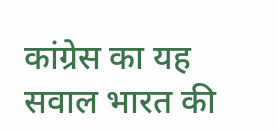कांग्रेस का यह सवाल भारत की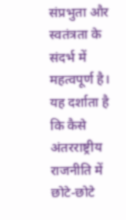संप्रभुता और स्वतंत्रता के संदर्भ में महत्वपूर्ण है। यह दर्शाता है कि कैसे अंतरराष्ट्रीय राजनीति में छोटे-छोटे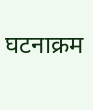घटनाक्रम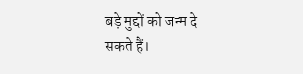बड़े मुद्दों को जन्म दे सकते हैं।